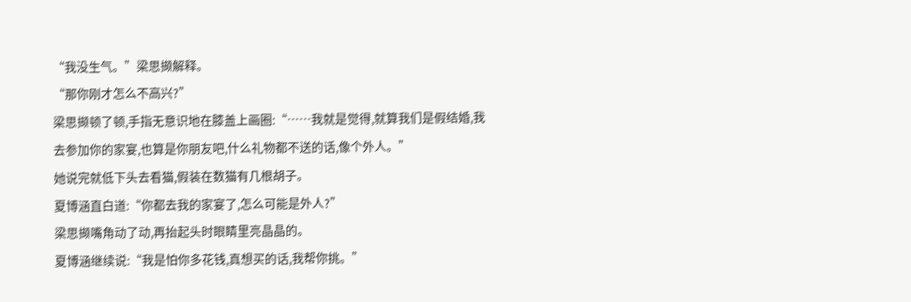“我没生气。”梁思撷解释。
“那你刚才怎么不高兴?”
梁思撷顿了顿,手指无意识地在膝盖上画圈:“……我就是觉得,就算我们是假结婚,我去参加你的家宴,也算是你朋友吧,什么礼物都不送的话,像个外人。”
她说完就低下头去看猫,假装在数猫有几根胡子。
夏博涵直白道:“你都去我的家宴了,怎么可能是外人?”
梁思撷嘴角动了动,再抬起头时眼睛里亮晶晶的。
夏博涵继续说:“我是怕你多花钱,真想买的话,我帮你挑。”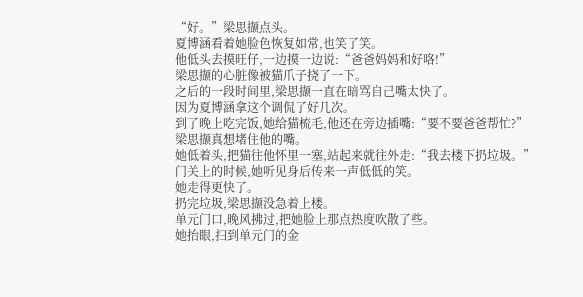“好。”梁思撷点头。
夏博涵看着她脸色恢复如常,也笑了笑。
他低头去摸旺仔,一边摸一边说:“爸爸妈妈和好咯!”
梁思撷的心脏像被猫爪子挠了一下。
之后的一段时间里,梁思撷一直在暗骂自己嘴太快了。
因为夏博涵拿这个调侃了好几次。
到了晚上吃完饭,她给猫梳毛,他还在旁边插嘴:“要不要爸爸帮忙?”
梁思撷真想堵住他的嘴。
她低着头,把猫往他怀里一塞,站起来就往外走:“我去楼下扔垃圾。”
门关上的时候,她听见身后传来一声低低的笑。
她走得更快了。
扔完垃圾,梁思撷没急着上楼。
单元门口,晚风拂过,把她脸上那点热度吹散了些。
她抬眼,扫到单元门的金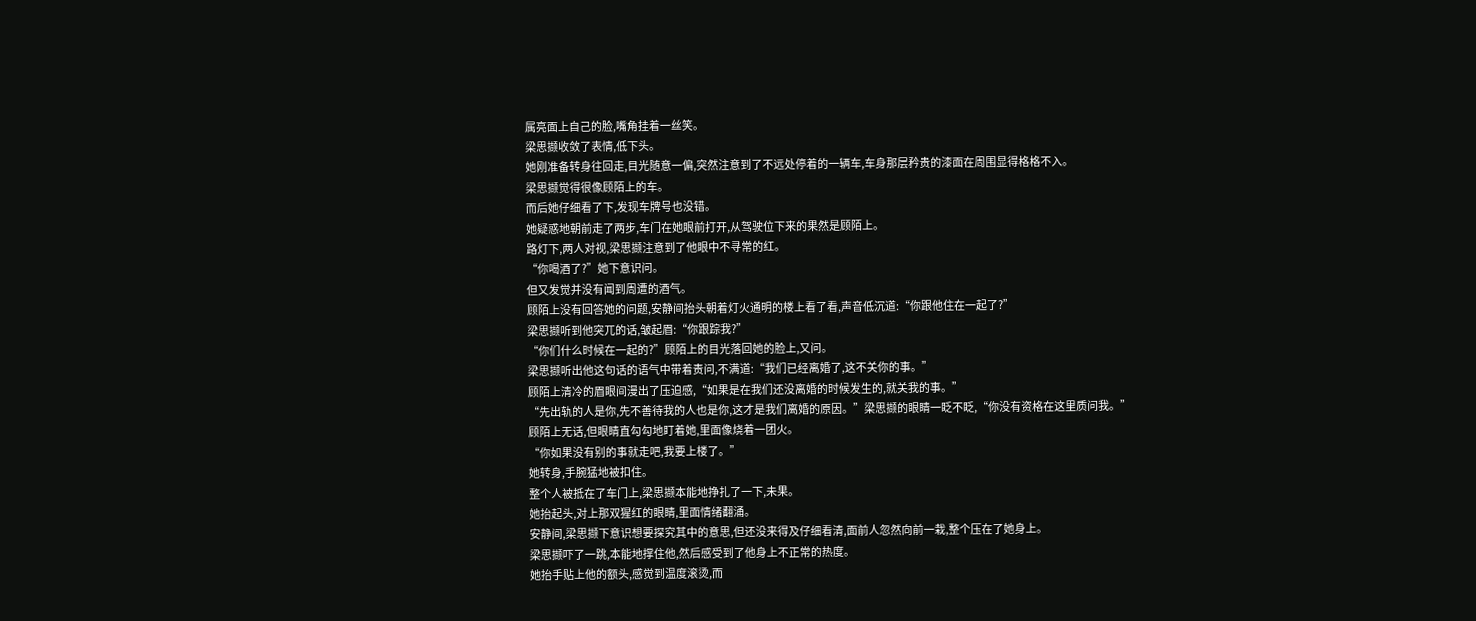属亮面上自己的脸,嘴角挂着一丝笑。
梁思撷收敛了表情,低下头。
她刚准备转身往回走,目光随意一偏,突然注意到了不远处停着的一辆车,车身那层矜贵的漆面在周围显得格格不入。
梁思撷觉得很像顾陌上的车。
而后她仔细看了下,发现车牌号也没错。
她疑惑地朝前走了两步,车门在她眼前打开,从驾驶位下来的果然是顾陌上。
路灯下,两人对视,梁思撷注意到了他眼中不寻常的红。
“你喝酒了?”她下意识问。
但又发觉并没有闻到周遭的酒气。
顾陌上没有回答她的问题,安静间抬头朝着灯火通明的楼上看了看,声音低沉道:“你跟他住在一起了?”
梁思撷听到他突兀的话,皱起眉:“你跟踪我?”
“你们什么时候在一起的?”顾陌上的目光落回她的脸上,又问。
梁思撷听出他这句话的语气中带着责问,不满道:“我们已经离婚了,这不关你的事。”
顾陌上清冷的眉眼间漫出了压迫感,“如果是在我们还没离婚的时候发生的,就关我的事。”
“先出轨的人是你,先不善待我的人也是你,这才是我们离婚的原因。”梁思撷的眼睛一眨不眨,“你没有资格在这里质问我。”
顾陌上无话,但眼睛直勾勾地盯着她,里面像烧着一团火。
“你如果没有别的事就走吧,我要上楼了。”
她转身,手腕猛地被扣住。
整个人被抵在了车门上,梁思撷本能地挣扎了一下,未果。
她抬起头,对上那双猩红的眼睛,里面情绪翻涌。
安静间,梁思撷下意识想要探究其中的意思,但还没来得及仔细看清,面前人忽然向前一栽,整个压在了她身上。
梁思撷吓了一跳,本能地撑住他,然后感受到了他身上不正常的热度。
她抬手贴上他的额头,感觉到温度滚烫,而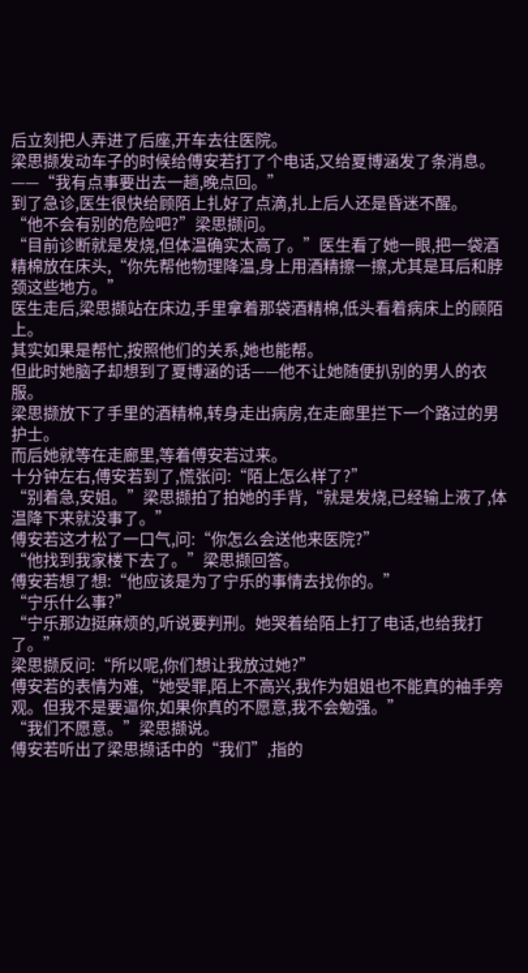后立刻把人弄进了后座,开车去往医院。
梁思撷发动车子的时候给傅安若打了个电话,又给夏博涵发了条消息。
——“我有点事要出去一趟,晚点回。”
到了急诊,医生很快给顾陌上扎好了点滴,扎上后人还是昏迷不醒。
“他不会有别的危险吧?”梁思撷问。
“目前诊断就是发烧,但体温确实太高了。”医生看了她一眼,把一袋酒精棉放在床头,“你先帮他物理降温,身上用酒精擦一擦,尤其是耳后和脖颈这些地方。”
医生走后,梁思撷站在床边,手里拿着那袋酒精棉,低头看着病床上的顾陌上。
其实如果是帮忙,按照他们的关系,她也能帮。
但此时她脑子却想到了夏博涵的话——他不让她随便扒别的男人的衣服。
梁思撷放下了手里的酒精棉,转身走出病房,在走廊里拦下一个路过的男护士。
而后她就等在走廊里,等着傅安若过来。
十分钟左右,傅安若到了,慌张问:“陌上怎么样了?”
“别着急,安姐。”梁思撷拍了拍她的手背,“就是发烧,已经输上液了,体温降下来就没事了。”
傅安若这才松了一口气,问:“你怎么会送他来医院?”
“他找到我家楼下去了。”梁思撷回答。
傅安若想了想:“他应该是为了宁乐的事情去找你的。”
“宁乐什么事?”
“宁乐那边挺麻烦的,听说要判刑。她哭着给陌上打了电话,也给我打了。”
梁思撷反问:“所以呢,你们想让我放过她?”
傅安若的表情为难,“她受罪,陌上不高兴,我作为姐姐也不能真的袖手旁观。但我不是要逼你,如果你真的不愿意,我不会勉强。”
“我们不愿意。”梁思撷说。
傅安若听出了梁思撷话中的“我们”,指的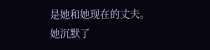是她和她现在的丈夫。
她沉默了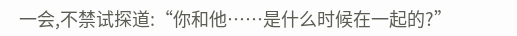一会,不禁试探道:“你和他……是什么时候在一起的?”